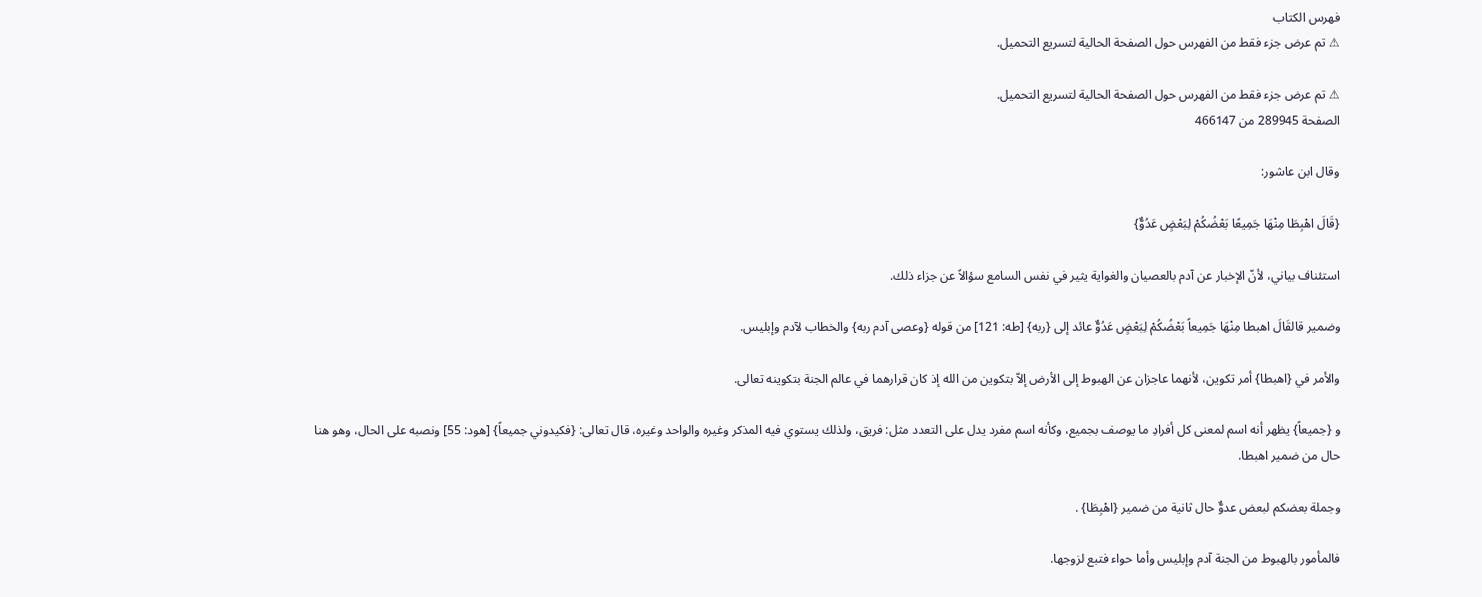فهرس الكتاب
⚠ تم عرض جزء فقط من الفهرس حول الصفحة الحالية لتسريع التحميل.

⚠ تم عرض جزء فقط من الفهرس حول الصفحة الحالية لتسريع التحميل.
الصفحة 289945 من 466147

وقال ابن عاشور:

{قَالَ اهْبِطَا مِنْهَا جَمِيعًا بَعْضُكُمْ لِبَعْضٍ عَدُوٌّ}

استئناف بياني، لأنّ الإخبار عن آدم بالعصيان والغواية يثير في نفس السامع سؤالاً عن جزاء ذلك.

وضمير قالقَالَ اهبطا مِنْهَا جَمِيعاً بَعْضُكُمْ لِبَعْضٍ عَدُوٌّ عائد إلى {ربه} [طه: 121] من قوله {وعصى آدم ربه} والخطاب لآدم وإبليس.

والأمر في {اهبطا} أمر تكوين، لأنهما عاجزان عن الهبوط إلى الأرض إلاّ بتكوين من الله إذ كان قرارهما في عالم الجنة بتكوينه تعالى.

و {جميعاً} يظهر أنه اسم لمعنى كل أفرادِ ما يوصف بجميع، وكأنه اسم مفرد يدل على التعدد مثل: فريق، ولذلك يستوي فيه المذكر وغيره والواحد وغيره، قال تعالى: {فكيدوني جميعاً} [هود: 55] ونصبه على الحال، وهو هنا حال من ضمير اهبطا.

وجملة بعضكم لبعض عدوٌّ حال ثانية من ضمير {اهْبِطَا} .

فالمأمور بالهبوط من الجنة آدم وإبليس وأما حواء فتبع لزوجها.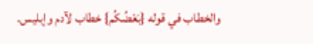والخطاب في قوله {بَعْضُكُم} خطاب لآدم وإبليس.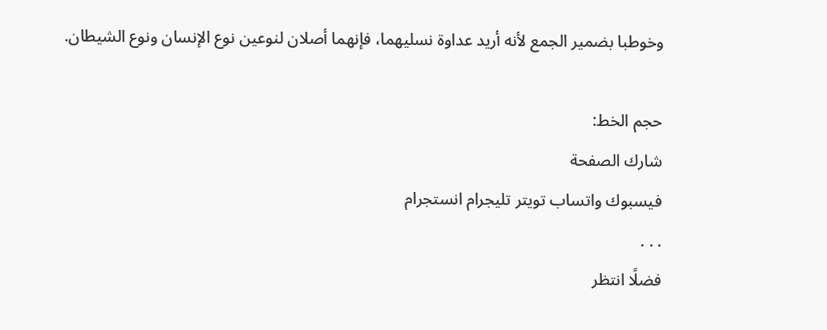وخوطبا بضمير الجمع لأنه أريد عداوة نسليهما، فإنهما أصلان لنوعين نوع الإنسان ونوع الشيطان.

حجم الخط:
شارك الصفحة
فيسبوك واتساب تويتر تليجرام انستجرام
. . .
فضلًا انتظر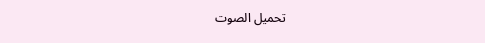تحميل الصوت